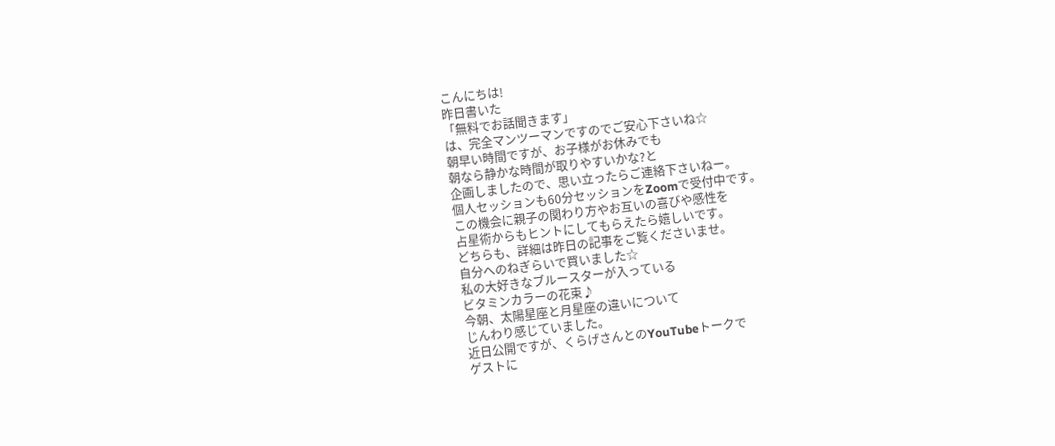こんにちは!
昨日書いた
「無料でお話聞きます」
は、完全マンツーマンですのでご安心下さいね☆
朝早い時間ですが、お子様がお休みでも
朝なら静かな時間が取りやすいかな?と
企画しましたので、思い立ったらご連絡下さいねー。
個人セッションも60分セッションをZoomで受付中です。
この機会に親子の関わり方やお互いの喜びや感性を
占星術からもヒントにしてもらえたら嬉しいです。
どちらも、詳細は昨日の記事をご覧くださいませ。
自分へのねぎらいで買いました☆
私の大好きなブルースターが入っている
ビタミンカラーの花束♪
今朝、太陽星座と月星座の違いについて
じんわり感じていました。
近日公開ですが、くらげさんとのYouTubeトークで
ゲストに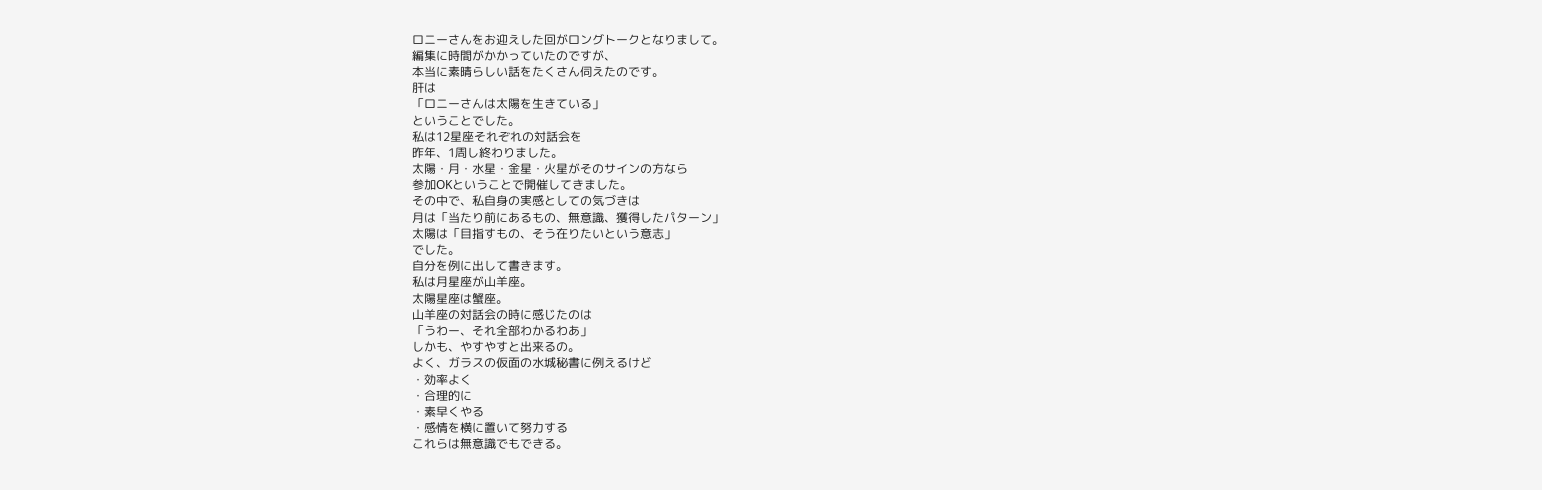ロニーさんをお迎えした回がロングトークとなりまして。
編集に時間がかかっていたのですが、
本当に素晴らしい話をたくさん伺えたのです。
肝は
「ロニーさんは太陽を生きている」
ということでした。
私は12星座それぞれの対話会を
昨年、1周し終わりました。
太陽・月・水星・金星・火星がそのサインの方なら
参加OKということで開催してきました。
その中で、私自身の実感としての気づきは
月は「当たり前にあるもの、無意識、獲得したパターン」
太陽は「目指すもの、そう在りたいという意志」
でした。
自分を例に出して書きます。
私は月星座が山羊座。
太陽星座は蟹座。
山羊座の対話会の時に感じたのは
「うわー、それ全部わかるわあ」
しかも、やすやすと出来るの。
よく、ガラスの仮面の水城秘書に例えるけど
・効率よく
・合理的に
・素早くやる
・感情を横に置いて努力する
これらは無意識でもできる。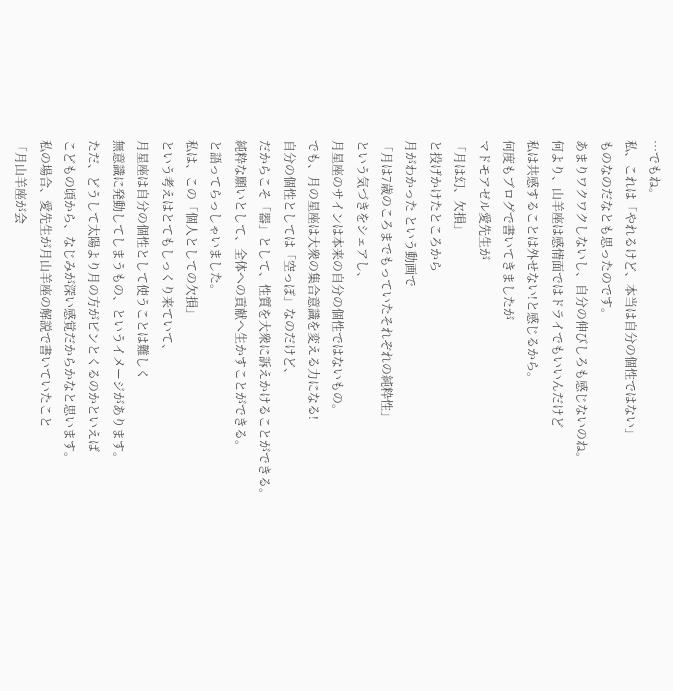…でもね。
私、これは「やれるけど、本当は自分の個性ではない」
ものなのだなとも思ったのです。
あまりワクワクしないし、自分の伸びしろも感じないのね。
何より、山羊座は感情面ではドライでもいいんだけど
私は共感することは外せない!と感じるから。
何度もブログで書いてきましたが
マドモアゼル愛先生が
「月は幻、欠損」
と投げかけたところから
月がわかった という動画で
「月は7歳のころまでもっていたそれぞれの純粋性」
という気づきをシェアし、
月星座のサインは本来の自分の個性ではないもの。
でも、月の星座は大衆の集合意識を変える力になる!
自分の個性としては「空っぽ」なのだけど、
だからこそ「器」として、性質を大衆に訴えかけることができる。
純粋な願いとして、全体への貢献へ生かすことができる。
と語ってらっしゃいました。
私は、この「個人としての欠損」
という考えはとてもしっくり来ていて、
月星座は自分の個性として使うことは難しく
無意識に発動してしまうもの、というイメージがあります。
ただ、どうして太陽より月の方がピンとくるのかといえば
こどもの頃から、なじみが深い感覚だからかなと思います。
私の場合、愛先生が月山羊座の解説で書いていたこと
「月山羊座が会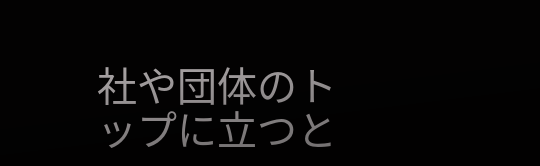社や団体のトップに立つと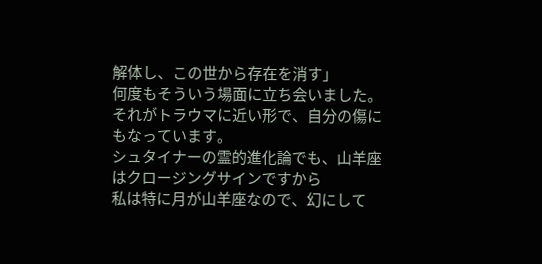解体し、この世から存在を消す」
何度もそういう場面に立ち会いました。
それがトラウマに近い形で、自分の傷にもなっています。
シュタイナーの霊的進化論でも、山羊座はクロージングサインですから
私は特に月が山羊座なので、幻にして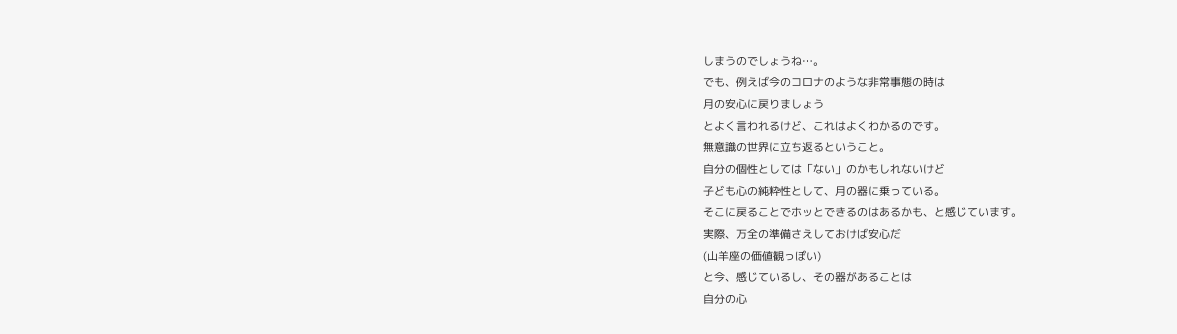しまうのでしょうね…。
でも、例えば今のコロナのような非常事態の時は
月の安心に戻りましょう
とよく言われるけど、これはよくわかるのです。
無意識の世界に立ち返るということ。
自分の個性としては「ない」のかもしれないけど
子ども心の純粋性として、月の器に乗っている。
そこに戻ることでホッとできるのはあるかも、と感じています。
実際、万全の準備さえしておけば安心だ
(山羊座の価値観っぽい)
と今、感じているし、その器があることは
自分の心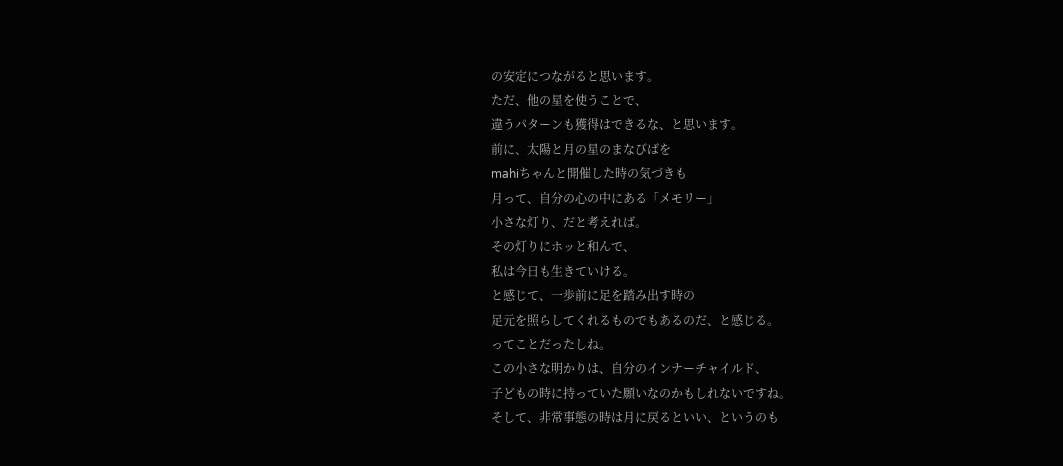の安定につながると思います。
ただ、他の星を使うことで、
違うパターンも獲得はできるな、と思います。
前に、太陽と月の星のまなびばを
mahiちゃんと開催した時の気づきも
月って、自分の心の中にある「メモリー」
小さな灯り、だと考えれば。
その灯りにホッと和んで、
私は今日も生きていける。
と感じて、一歩前に足を踏み出す時の
足元を照らしてくれるものでもあるのだ、と感じる。
ってことだったしね。
この小さな明かりは、自分のインナーチャイルド、
子どもの時に持っていた願いなのかもしれないですね。
そして、非常事態の時は月に戻るといい、というのも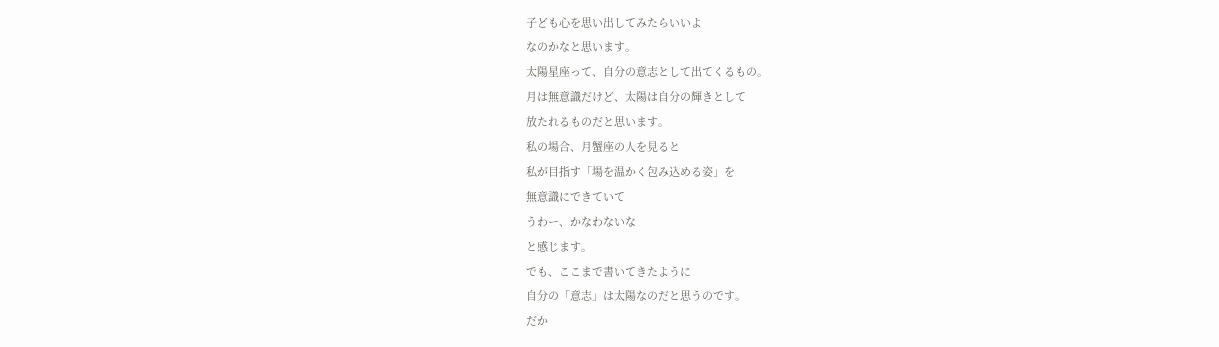子ども心を思い出してみたらいいよ
なのかなと思います。
太陽星座って、自分の意志として出てくるもの。
月は無意識だけど、太陽は自分の輝きとして
放たれるものだと思います。
私の場合、月蟹座の人を見ると
私が目指す「場を温かく包み込める姿」を
無意識にできていて
うわー、かなわないな
と感じます。
でも、ここまで書いてきたように
自分の「意志」は太陽なのだと思うのです。
だか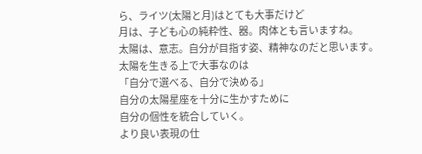ら、ライツ(太陽と月)はとても大事だけど
月は、子ども心の純粋性、器。肉体とも言いますね。
太陽は、意志。自分が目指す姿、精神なのだと思います。
太陽を生きる上で大事なのは
「自分で選べる、自分で決める」
自分の太陽星座を十分に生かすために
自分の個性を統合していく。
より良い表現の仕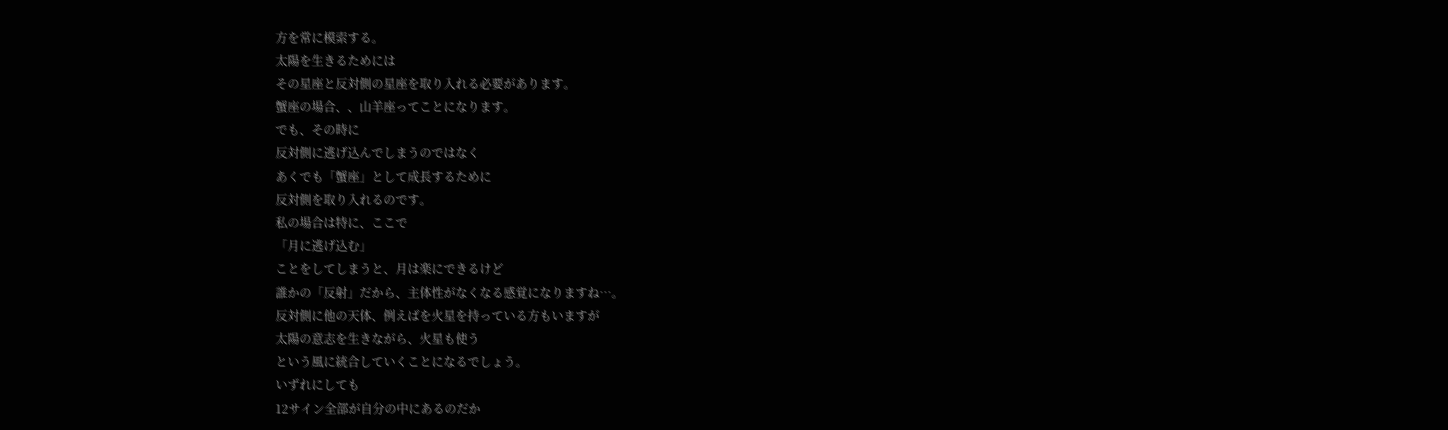方を常に模索する。
太陽を生きるためには
その星座と反対側の星座を取り入れる必要があります。
蟹座の場合、、山羊座ってことになります。
でも、その時に
反対側に逃げ込んでしまうのではなく
あくでも「蟹座」として成長するために
反対側を取り入れるのです。
私の場合は特に、ここで
「月に逃げ込む」
ことをしてしまうと、月は楽にできるけど
誰かの「反射」だから、主体性がなくなる感覚になりますね…。
反対側に他の天体、例えばを火星を持っている方もいますが
太陽の意志を生きながら、火星も使う
という風に統合していくことになるでしょう。
いずれにしても
12サイン全部が自分の中にあるのだか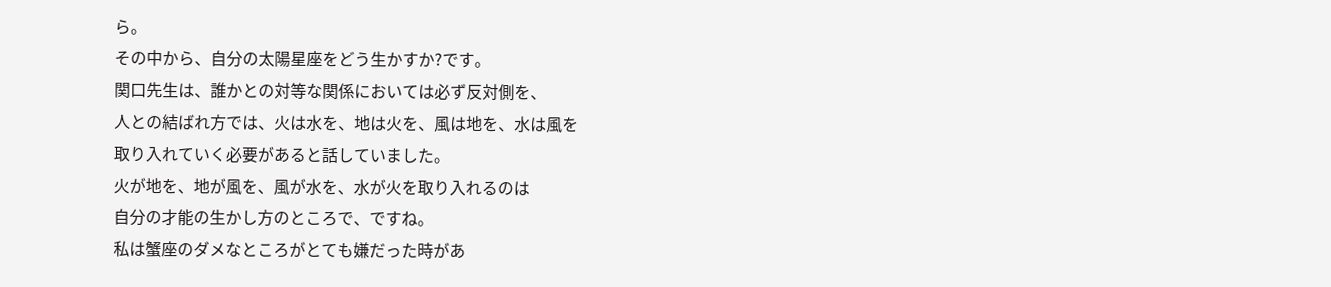ら。
その中から、自分の太陽星座をどう生かすか?です。
関口先生は、誰かとの対等な関係においては必ず反対側を、
人との結ばれ方では、火は水を、地は火を、風は地を、水は風を
取り入れていく必要があると話していました。
火が地を、地が風を、風が水を、水が火を取り入れるのは
自分の才能の生かし方のところで、ですね。
私は蟹座のダメなところがとても嫌だった時があ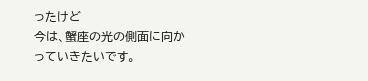ったけど
今は、蟹座の光の側面に向かっていきたいです。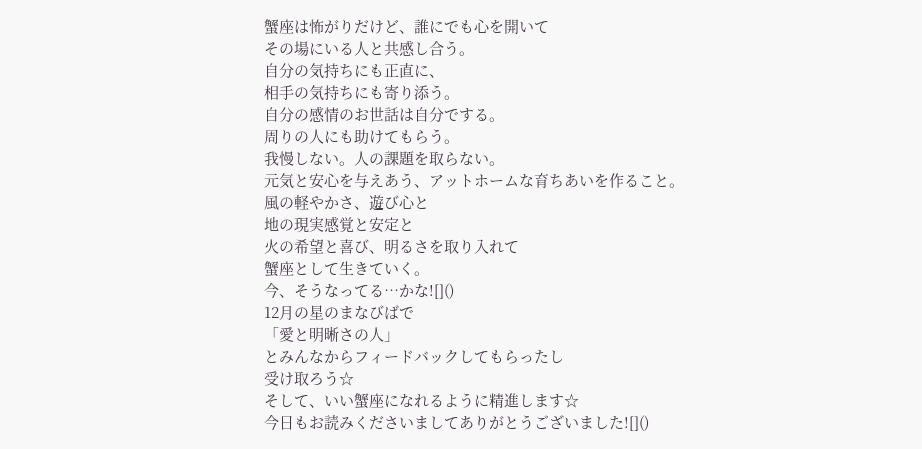蟹座は怖がりだけど、誰にでも心を開いて
その場にいる人と共感し合う。
自分の気持ちにも正直に、
相手の気持ちにも寄り添う。
自分の感情のお世話は自分でする。
周りの人にも助けてもらう。
我慢しない。人の課題を取らない。
元気と安心を与えあう、アットホームな育ちあいを作ること。
風の軽やかさ、遊び心と
地の現実感覚と安定と
火の希望と喜び、明るさを取り入れて
蟹座として生きていく。
今、そうなってる…かな![]()
12月の星のまなびばで
「愛と明晰さの人」
とみんなからフィードバックしてもらったし
受け取ろう☆
そして、いい蟹座になれるように精進します☆
今日もお読みくださいましてありがとうございました![]()